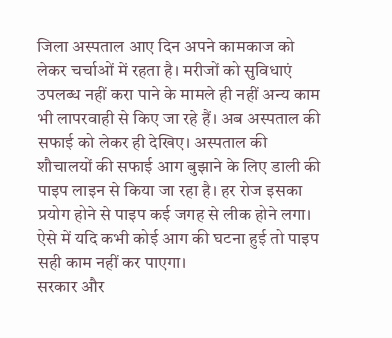जिला अस्पताल आए दिन अपने कामकाज को लेकर चर्चाओं में रहता है। मरीजों को सुविधाएं उपलब्ध नहीं करा पाने के मामले ही नहीं अन्य काम भी लापरवाही से किए जा रहे हैं। अब अस्पताल की सफाई को लेकर ही देखिए। अस्पताल की शौचालयों की सफाई आग बुझाने के लिए डाली की पाइप लाइन से किया जा रहा है। हर रोज इसका प्रयोग होने से पाइप कई जगह से लीक होने लगा। ऐसे में यदि कभी कोई आग की घटना हुई तो पाइप सही काम नहीं कर पाएगा।
सरकार और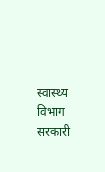स्वास्थ्य विभाग सरकारी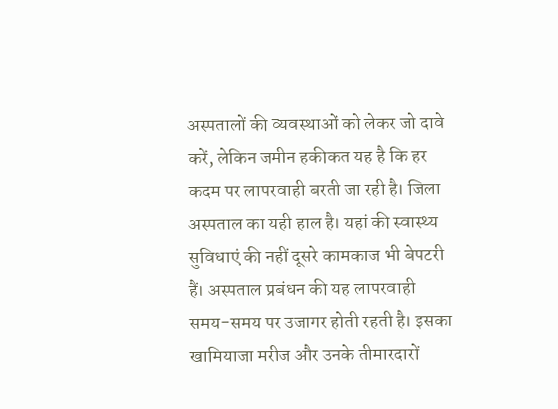अस्पतालों की व्यवस्थाओं को लेकर जो दावे करें, लेकिन जमीन हकीकत यह है कि हर कदम पर लापरवाही बरती जा रही है। जिला अस्पताल का यही हाल है। यहां की स्वास्थ्य सुविधाएं की नहीं दूसरे कामकाज भी बेपटरी हैं। अस्पताल प्रबंधन की यह लापरवाही समय-समय पर उजागर होती रहती है। इसका खामियाजा मरीज और उनके तीमारदारों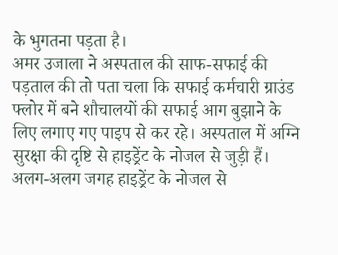के भुगतना पड़ता है।
अमर उजाला ने अस्पताल की साफ-सफाई की पड़ताल की तो पता चला कि सफाई कर्मचारी ग्राउंड फ्लोर में बने शौचालयों की सफाई आग बुझाने के लिए लगाए गए पाइप से कर रहे। अस्पताल में अग्नि सुरक्षा की दृष्टि से हाइड्रेंट के नोजल से जुड़ी हैं। अलग-अलग जगह हाइड्रेंट के नोजल से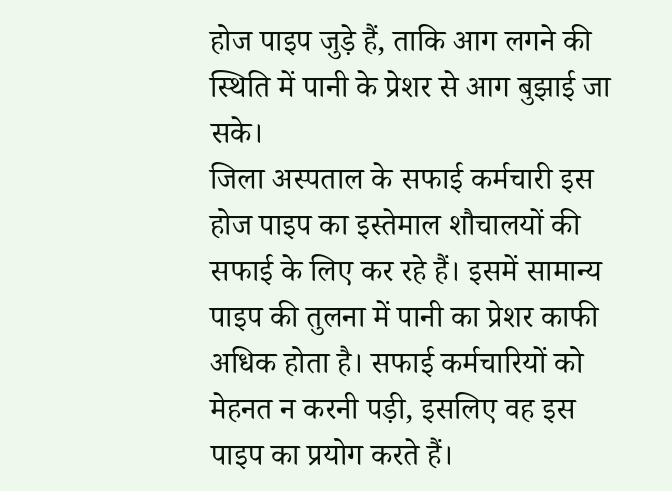होज पाइप जुड़े हैं, ताकि आग लगने की स्थिति में पानी के प्रेशर से आग बुझाई जा सके।
जिला अस्पताल के सफाई कर्मचारी इस होज पाइप का इस्तेमाल शौचालयों की सफाई के लिए कर रहे हैं। इसमें सामान्य पाइप की तुलना में पानी का प्रेशर काफी अधिक होता है। सफाई कर्मचारियों को मेहनत न करनी पड़ी, इसलिए वह इस पाइप का प्रयोग करते हैं।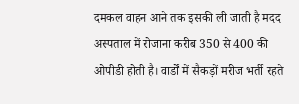दमकल वाहन आने तक इसकी ली जाती है मदद
अस्पताल में रोजाना करीब 350 से 400 की ओपीडी होती है। वार्डों में सैकड़ों मरीज भर्ती रहते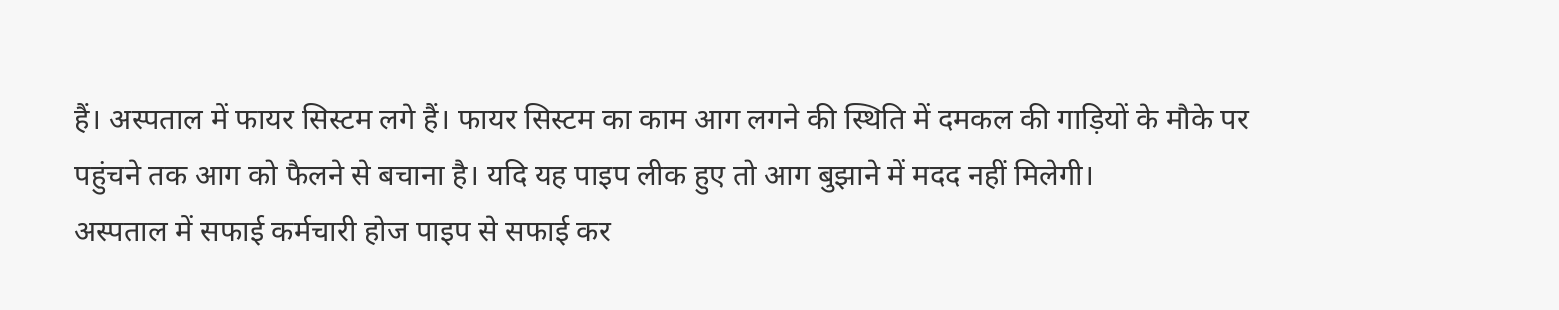हैं। अस्पताल में फायर सिस्टम लगे हैं। फायर सिस्टम का काम आग लगने की स्थिति में दमकल की गाड़ियों के मौके पर पहुंचने तक आग को फैलने से बचाना है। यदि यह पाइप लीक हुए तो आग बुझाने में मदद नहीं मिलेगी।
अस्पताल में सफाई कर्मचारी होज पाइप से सफाई कर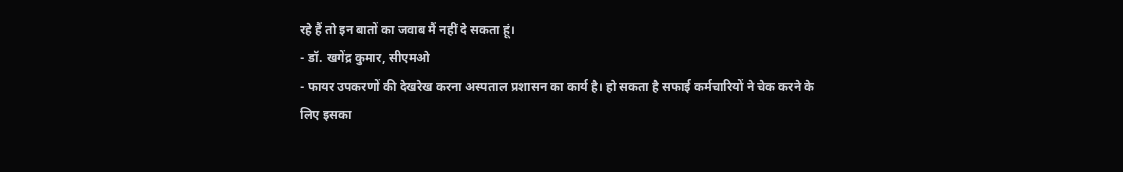रहे हैं तो इन बातों का जवाब मैं नहीं दे सकता हूं।
- डॉ. खगेंद्र कुमार, सीएमओ
- फायर उपकरणों की देखरेख करना अस्पताल प्रशासन का कार्य है। हो सकता है सफाई कर्मचारियों ने चेक करने के लिए इसका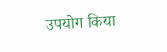उपयोग किया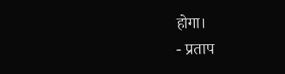होगा।
- प्रताप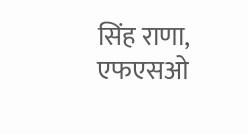सिंह राणा, एफएसओ